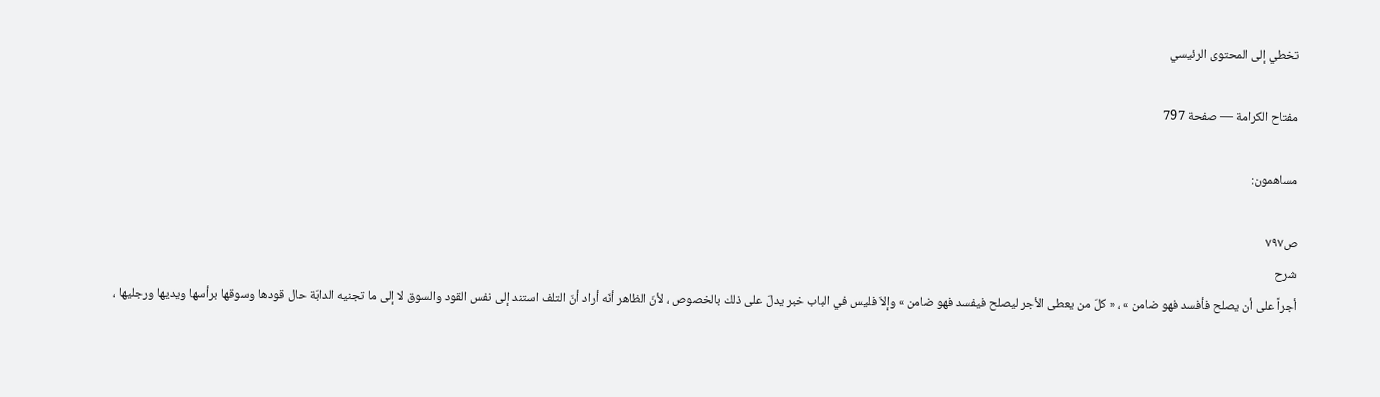تخطي إلى المحتوى الرئيسي

مفتاح الكرامة — صفحة 797

مساهمون:

ص٧٩٧
شرح
أجراً على أن يصلح فأفسد فهو ضامن » ، « كلّ من يعطى الأجر ليصلح فيفسد فهو ضامن » وإلاّ فليس في الباب خبر يدلّ على ذلك بالخصوص ، لأنّ الظاهر أنّه أراد أنّ التلف استند إلى نفس القود والسوق لا إلى ما تجنيه الدابّة حال قودها وسوقها برأسها ويديها ورجليها ،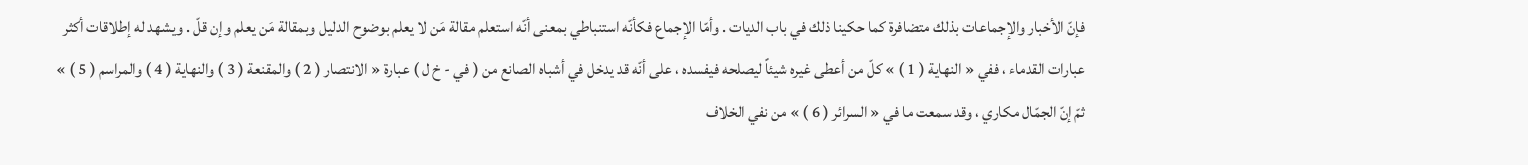فإنّ الأخبار والإجماعات بذلك متضافرة كما حكينا ذلك في باب الديات . وأمّا الإجماع فكأنّه استنباطي بمعنى أنّه استعلم مقالة مَن لا يعلم بوضوح الدليل وبمقالة مَن يعلم وإن قلّ . ويشهد له إطلاقات أكثر عبارات القدماء ، ففي « النهاية ( 1 ) » كلّ من أعطى غيره شيئاً ليصلحه فيفسده ، على أنّه قد يدخل في أشباه الصانع من ( في - خ ل ) عبارة « الانتصار ( 2 ) والمقنعة ( 3 ) والنهاية ( 4 ) والمراسم ( 5 ) » ثمّ إنّ الجمّال مكاري ، وقد سمعت ما في « السرائر ( 6 ) » من نفي الخلاف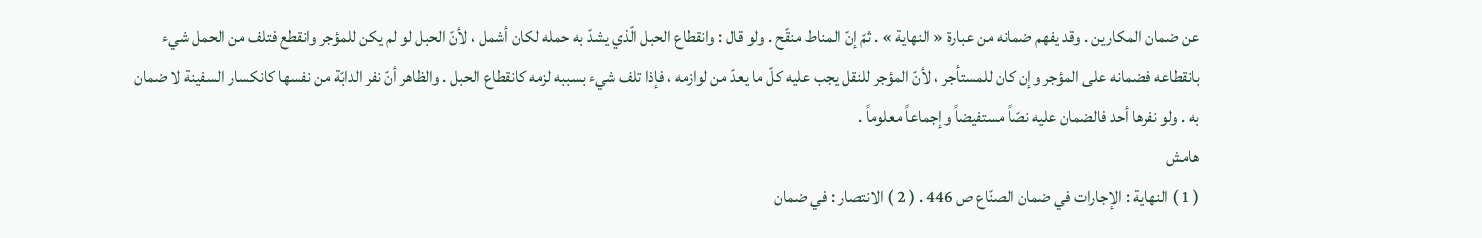عن ضمان المكارين . وقد يفهم ضمانه من عبارة « النهاية » . ثمّ إنّ المناط منقّح . ولو قال : وانقطاع الحبل الّذي يشدّ به حمله لكان أشمل ، لأنّ الحبل لو لم يكن للمؤجر وانقطع فتلف من الحمل شيء بانقطاعه فضمانه على المؤجر وإن كان للمستأجر ، لأنّ المؤجر للنقل يجب عليه كلّ ما يعدّ من لوازمه ، فإذا تلف شيء بسببه لزمه كانقطاع الحبل . والظاهر أنّ نفر الدابّة من نفسها كانكسار السفينة لا ضمان به . ولو نفرها أحد فالضمان عليه نصّاً مستفيضاً وإجماعاً معلوماً .
هامش
( 1 ) النهاية : الإجارات في ضمان الصنّاع ص 446 . ( 2 ) الانتصار : في ضمان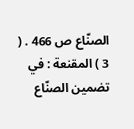الصنّاع ص 466 . ( 3 ) المقنعة : في تضمين الصنّاع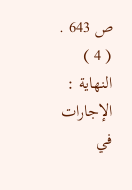ص 643 . ( 4 ) النهاية : الإجارات في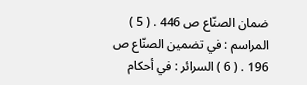ضمان الصنّاع ص 446 . ( 5 ) المراسم : في تضمين الصنّاع ص 196 . ( 6 ) السرائر : في أحكام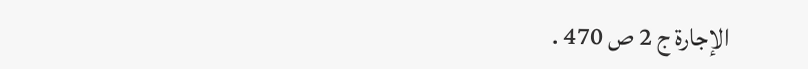الإجارة ج 2 ص 470 .